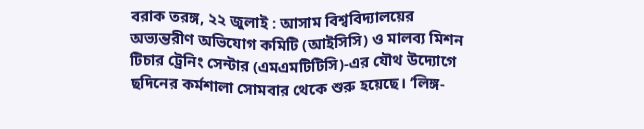বরাক তরঙ্গ, ২২ জুলাই : আসাম বিশ্ববিদ্যালয়ের অভ্যন্তরীণ অভিযোগ কমিটি (আইসিসি) ও মালব্য মিশন টিচার ট্রেনিং সেন্টার (এমএমটিটিসি)-এর যৌথ উদ্যোগে ছদিনের কর্মশালা সোমবার থেকে শুরু হয়েছে। ‘লিঙ্গ-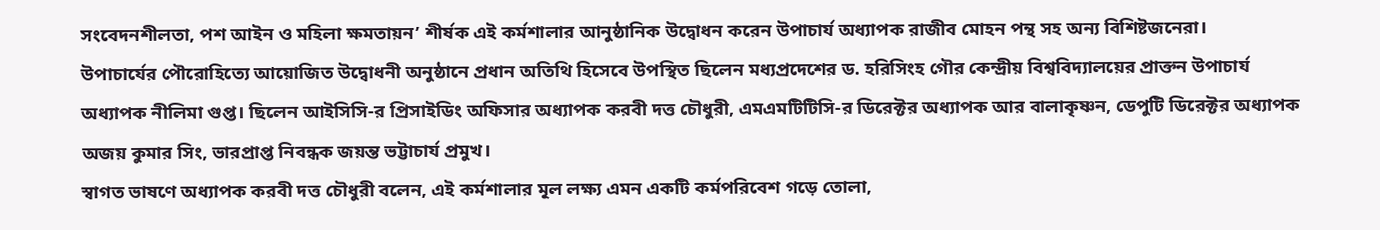সংবেদনশীলতা, পশ আইন ও মহিলা ক্ষমতায়ন’ শীর্ষক এই কর্মশালার আনুষ্ঠানিক উদ্বোধন করেন উপাচার্য অধ্যাপক রাজীব মোহন পন্থ সহ অন্য বিশিষ্টজনেরা।
উপাচার্যের পৌরোহিত্যে আয়োজিত উদ্বোধনী অনুষ্ঠানে প্রধান অতিথি হিসেবে উপস্থিত ছিলেন মধ্যপ্রদেশের ড. হরিসিংহ গৌর কেন্দ্রীয় বিশ্ববিদ্যালয়ের প্রাক্তন উপাচার্য অধ্যাপক নীলিমা গুপ্ত। ছিলেন আইসিসি-র প্রিসাইডিং অফিসার অধ্যাপক করবী দত্ত চৌধুরী, এমএমটিটিসি-র ডিরেক্টর অধ্যাপক আর বালাকৃষ্ণন, ডেপুটি ডিরেক্টর অধ্যাপক অজয় কুমার সিং, ভারপ্রাপ্ত নিবন্ধক জয়ন্ত ভট্টাচার্য প্রমুখ।
স্বাগত ভাষণে অধ্যাপক করবী দত্ত চৌধুরী বলেন, এই কর্মশালার মূল লক্ষ্য এমন একটি কর্মপরিবেশ গড়ে তোলা,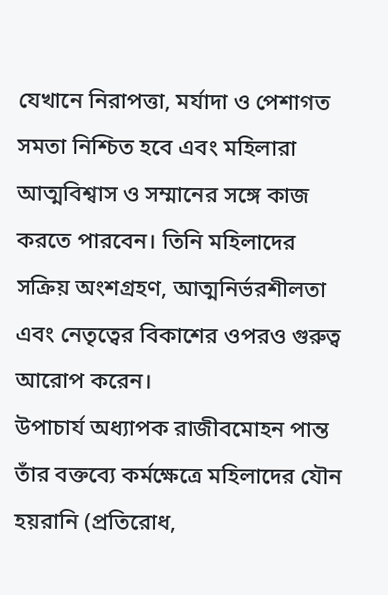যেখানে নিরাপত্তা, মর্যাদা ও পেশাগত সমতা নিশ্চিত হবে এবং মহিলারা আত্মবিশ্বাস ও সম্মানের সঙ্গে কাজ করতে পারবেন। তিনি মহিলাদের সক্রিয় অংশগ্রহণ, আত্মনির্ভরশীলতা এবং নেতৃত্বের বিকাশের ওপরও গুরুত্ব আরোপ করেন।
উপাচার্য অধ্যাপক রাজীবমোহন পান্ত তাঁর বক্তব্যে কর্মক্ষেত্রে মহিলাদের যৌন হয়রানি (প্রতিরোধ,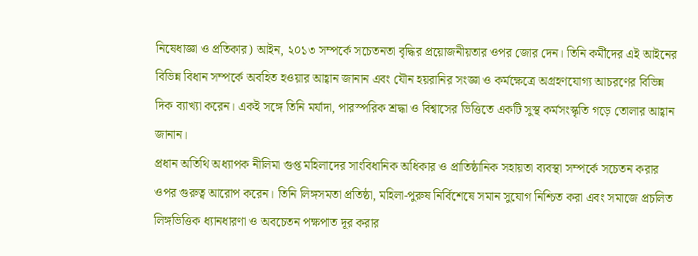নিষেধাজ্ঞা ও প্রতিকার) আইন, ২০১৩ সম্পর্কে সচেতনতা বৃদ্ধির প্রয়োজনীয়তার ওপর জোর দেন। তিনি কর্মীদের এই আইনের বিভিন্ন বিধান সম্পর্কে অবহিত হওয়ার আহ্বান জানান এবং যৌন হয়রানির সংজ্ঞা ও কর্মক্ষেত্রে অগ্রহণযোগ্য আচরণের বিভিন্ন দিক ব্যাখ্যা করেন। একই সঙ্গে তিনি মর্যাদা, পারস্পরিক শ্রদ্ধা ও বিশ্বাসের ভিত্তিতে একটি সুস্থ কর্মসংস্কৃতি গড়ে তোলার আহ্বান জানান।
প্রধান অতিথি অধ্যাপক নীলিমা গুপ্ত মহিলাদের সাংবিধানিক অধিকার ও প্রাতিষ্ঠানিক সহায়তা ব্যবস্থা সম্পর্কে সচেতন করার ওপর গুরুত্ব আরোপ করেন। তিনি লিঙ্গসমতা প্রতিষ্ঠা, মহিলা-পুরুষ নির্বিশেষে সমান সুযোগ নিশ্চিত করা এবং সমাজে প্রচলিত লিঙ্গভিত্তিক ধ্যানধারণা ও অবচেতন পক্ষপাত দূর করার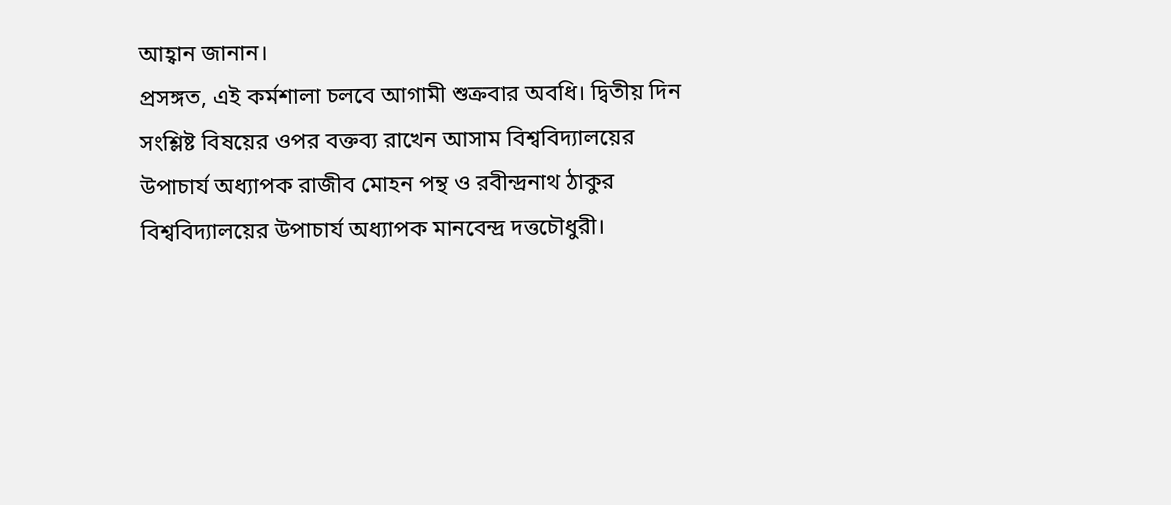আহ্বান জানান।
প্রসঙ্গত, এই কর্মশালা চলবে আগামী শুক্রবার অবধি। দ্বিতীয় দিন সংশ্লিষ্ট বিষয়ের ওপর বক্তব্য রাখেন আসাম বিশ্ববিদ্যালয়ের উপাচার্য অধ্যাপক রাজীব মোহন পন্থ ও রবীন্দ্রনাথ ঠাকুর বিশ্ববিদ্যালয়ের উপাচার্য অধ্যাপক মানবেন্দ্র দত্তচৌধুরী।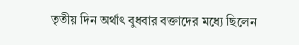তৃতীয় দিন অর্থাৎ বুধবার বক্তাদের মধ্যে ছিলেন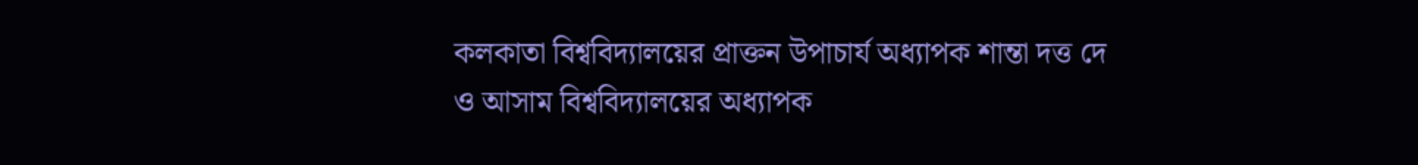কলকাতা বিশ্ববিদ্যালয়ের প্রাক্তন উপাচার্য অধ্যাপক শান্তা দত্ত দে ও আসাম বিশ্ববিদ্যালয়ের অধ্যাপক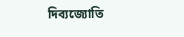দিব্যজ্যোতি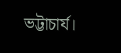ভট্টাচার্য।